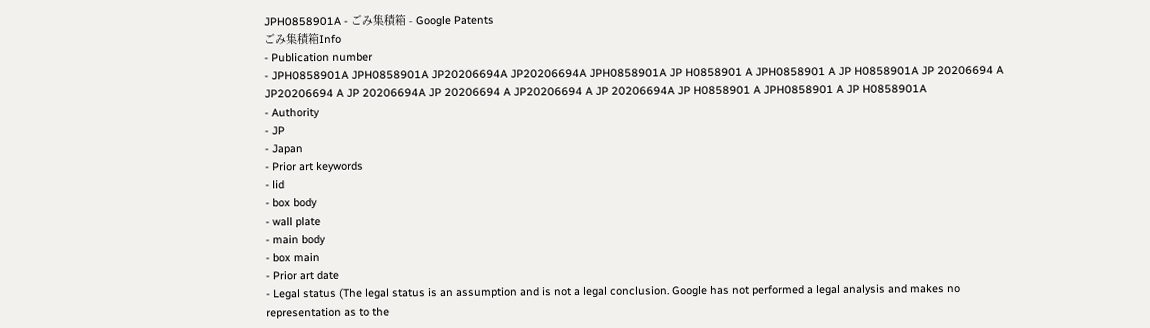JPH0858901A - ごみ集積箱 - Google Patents
ごみ集積箱Info
- Publication number
- JPH0858901A JPH0858901A JP20206694A JP20206694A JPH0858901A JP H0858901 A JPH0858901 A JP H0858901A JP 20206694 A JP20206694 A JP 20206694A JP 20206694 A JP20206694 A JP 20206694A JP H0858901 A JPH0858901 A JP H0858901A
- Authority
- JP
- Japan
- Prior art keywords
- lid
- box body
- wall plate
- main body
- box main
- Prior art date
- Legal status (The legal status is an assumption and is not a legal conclusion. Google has not performed a legal analysis and makes no representation as to the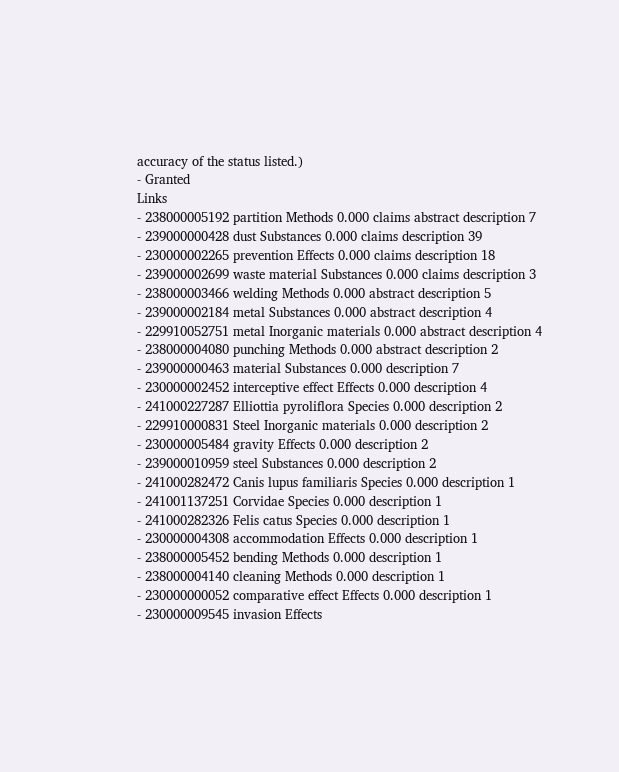accuracy of the status listed.)
- Granted
Links
- 238000005192 partition Methods 0.000 claims abstract description 7
- 239000000428 dust Substances 0.000 claims description 39
- 230000002265 prevention Effects 0.000 claims description 18
- 239000002699 waste material Substances 0.000 claims description 3
- 238000003466 welding Methods 0.000 abstract description 5
- 239000002184 metal Substances 0.000 abstract description 4
- 229910052751 metal Inorganic materials 0.000 abstract description 4
- 238000004080 punching Methods 0.000 abstract description 2
- 239000000463 material Substances 0.000 description 7
- 230000002452 interceptive effect Effects 0.000 description 4
- 241000227287 Elliottia pyroliflora Species 0.000 description 2
- 229910000831 Steel Inorganic materials 0.000 description 2
- 230000005484 gravity Effects 0.000 description 2
- 239000010959 steel Substances 0.000 description 2
- 241000282472 Canis lupus familiaris Species 0.000 description 1
- 241001137251 Corvidae Species 0.000 description 1
- 241000282326 Felis catus Species 0.000 description 1
- 230000004308 accommodation Effects 0.000 description 1
- 238000005452 bending Methods 0.000 description 1
- 238000004140 cleaning Methods 0.000 description 1
- 230000000052 comparative effect Effects 0.000 description 1
- 230000009545 invasion Effects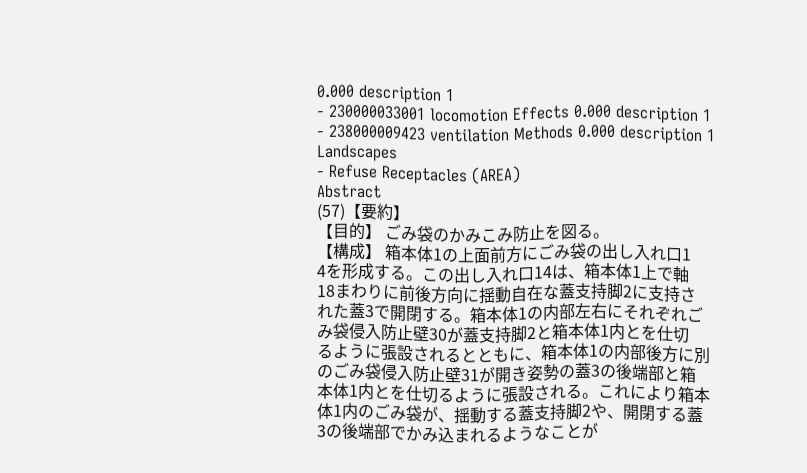0.000 description 1
- 230000033001 locomotion Effects 0.000 description 1
- 238000009423 ventilation Methods 0.000 description 1
Landscapes
- Refuse Receptacles (AREA)
Abstract
(57)【要約】
【目的】 ごみ袋のかみこみ防止を図る。
【構成】 箱本体1の上面前方にごみ袋の出し入れ口1
4を形成する。この出し入れ口14は、箱本体1上で軸
18まわりに前後方向に揺動自在な蓋支持脚2に支持さ
れた蓋3で開閉する。箱本体1の内部左右にそれぞれご
み袋侵入防止壁30が蓋支持脚2と箱本体1内とを仕切
るように張設されるとともに、箱本体1の内部後方に別
のごみ袋侵入防止壁31が開き姿勢の蓋3の後端部と箱
本体1内とを仕切るように張設される。これにより箱本
体1内のごみ袋が、揺動する蓋支持脚2や、開閉する蓋
3の後端部でかみ込まれるようなことが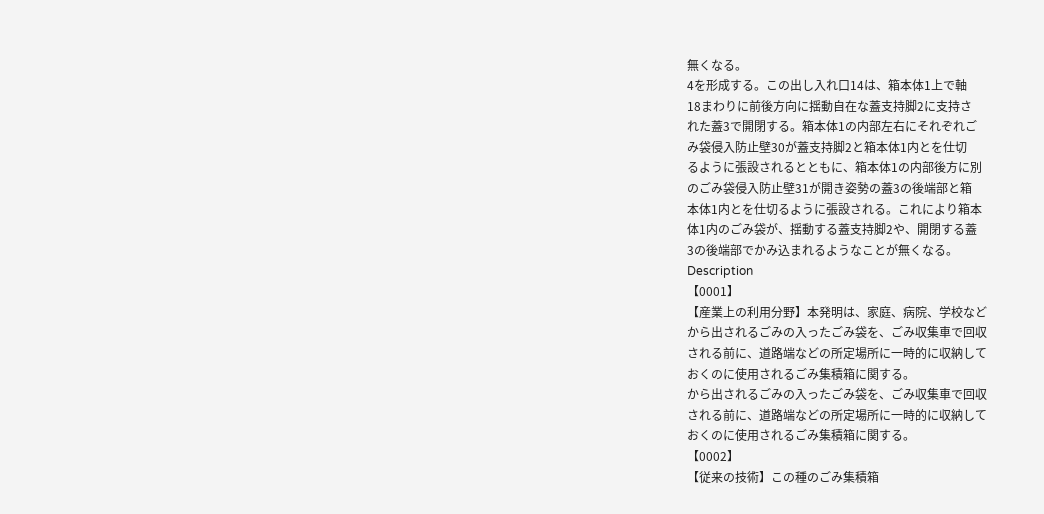無くなる。
4を形成する。この出し入れ口14は、箱本体1上で軸
18まわりに前後方向に揺動自在な蓋支持脚2に支持さ
れた蓋3で開閉する。箱本体1の内部左右にそれぞれご
み袋侵入防止壁30が蓋支持脚2と箱本体1内とを仕切
るように張設されるとともに、箱本体1の内部後方に別
のごみ袋侵入防止壁31が開き姿勢の蓋3の後端部と箱
本体1内とを仕切るように張設される。これにより箱本
体1内のごみ袋が、揺動する蓋支持脚2や、開閉する蓋
3の後端部でかみ込まれるようなことが無くなる。
Description
【0001】
【産業上の利用分野】本発明は、家庭、病院、学校など
から出されるごみの入ったごみ袋を、ごみ収集車で回収
される前に、道路端などの所定場所に一時的に収納して
おくのに使用されるごみ集積箱に関する。
から出されるごみの入ったごみ袋を、ごみ収集車で回収
される前に、道路端などの所定場所に一時的に収納して
おくのに使用されるごみ集積箱に関する。
【0002】
【従来の技術】この種のごみ集積箱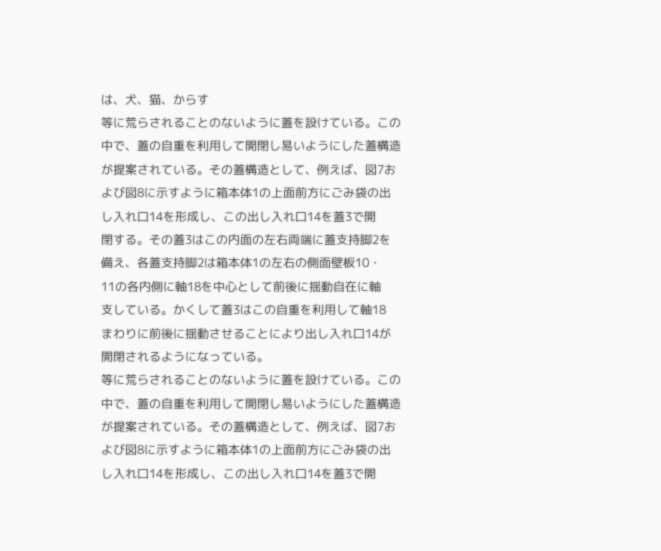は、犬、猫、からす
等に荒らされることのないように蓋を設けている。この
中で、蓋の自重を利用して開閉し易いようにした蓋構造
が提案されている。その蓋構造として、例えば、図7お
よび図8に示すように箱本体1の上面前方にごみ袋の出
し入れ口14を形成し、この出し入れ口14を蓋3で開
閉する。その蓋3はこの内面の左右両端に蓋支持脚2を
備え、各蓋支持脚2は箱本体1の左右の側面壁板10・
11の各内側に軸18を中心として前後に揺動自在に軸
支している。かくして蓋3はこの自重を利用して軸18
まわりに前後に揺動させることにより出し入れ口14が
開閉されるようになっている。
等に荒らされることのないように蓋を設けている。この
中で、蓋の自重を利用して開閉し易いようにした蓋構造
が提案されている。その蓋構造として、例えば、図7お
よび図8に示すように箱本体1の上面前方にごみ袋の出
し入れ口14を形成し、この出し入れ口14を蓋3で開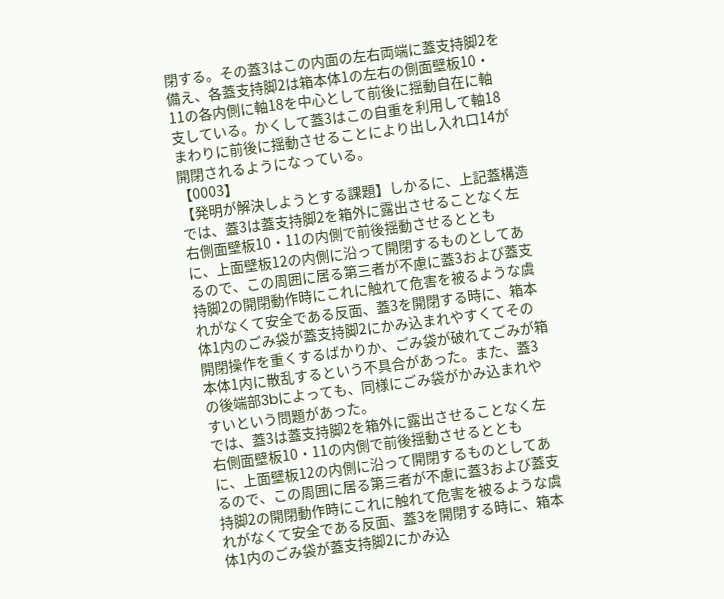閉する。その蓋3はこの内面の左右両端に蓋支持脚2を
備え、各蓋支持脚2は箱本体1の左右の側面壁板10・
11の各内側に軸18を中心として前後に揺動自在に軸
支している。かくして蓋3はこの自重を利用して軸18
まわりに前後に揺動させることにより出し入れ口14が
開閉されるようになっている。
【0003】
【発明が解決しようとする課題】しかるに、上記蓋構造
では、蓋3は蓋支持脚2を箱外に露出させることなく左
右側面壁板10・11の内側で前後揺動させるととも
に、上面壁板12の内側に沿って開閉するものとしてあ
るので、この周囲に居る第三者が不慮に蓋3および蓋支
持脚2の開閉動作時にこれに触れて危害を被るような虞
れがなくて安全である反面、蓋3を開閉する時に、箱本
体1内のごみ袋が蓋支持脚2にかみ込まれやすくてその
開閉操作を重くするばかりか、ごみ袋が破れてごみが箱
本体1内に散乱するという不具合があった。また、蓋3
の後端部3bによっても、同様にごみ袋がかみ込まれや
すいという問題があった。
では、蓋3は蓋支持脚2を箱外に露出させることなく左
右側面壁板10・11の内側で前後揺動させるととも
に、上面壁板12の内側に沿って開閉するものとしてあ
るので、この周囲に居る第三者が不慮に蓋3および蓋支
持脚2の開閉動作時にこれに触れて危害を被るような虞
れがなくて安全である反面、蓋3を開閉する時に、箱本
体1内のごみ袋が蓋支持脚2にかみ込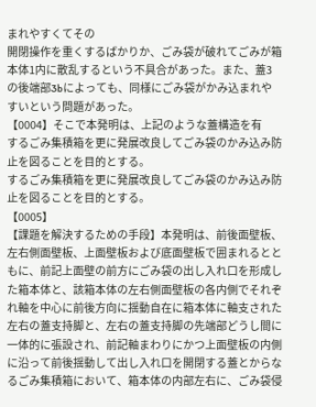まれやすくてその
開閉操作を重くするばかりか、ごみ袋が破れてごみが箱
本体1内に散乱するという不具合があった。また、蓋3
の後端部3bによっても、同様にごみ袋がかみ込まれや
すいという問題があった。
【0004】そこで本発明は、上記のような蓋構造を有
するごみ集積箱を更に発展改良してごみ袋のかみ込み防
止を図ることを目的とする。
するごみ集積箱を更に発展改良してごみ袋のかみ込み防
止を図ることを目的とする。
【0005】
【課題を解決するための手段】本発明は、前後面壁板、
左右側面壁板、上面壁板および底面壁板で囲まれるとと
もに、前記上面壁の前方にごみ袋の出し入れ口を形成し
た箱本体と、該箱本体の左右側面壁板の各内側でそれぞ
れ軸を中心に前後方向に揺動自在に箱本体に軸支された
左右の蓋支持脚と、左右の蓋支持脚の先端部どうし間に
一体的に張設され、前記軸まわりにかつ上面壁板の内側
に沿って前後揺動して出し入れ口を開閉する蓋とからな
るごみ集積箱において、箱本体の内部左右に、ごみ袋侵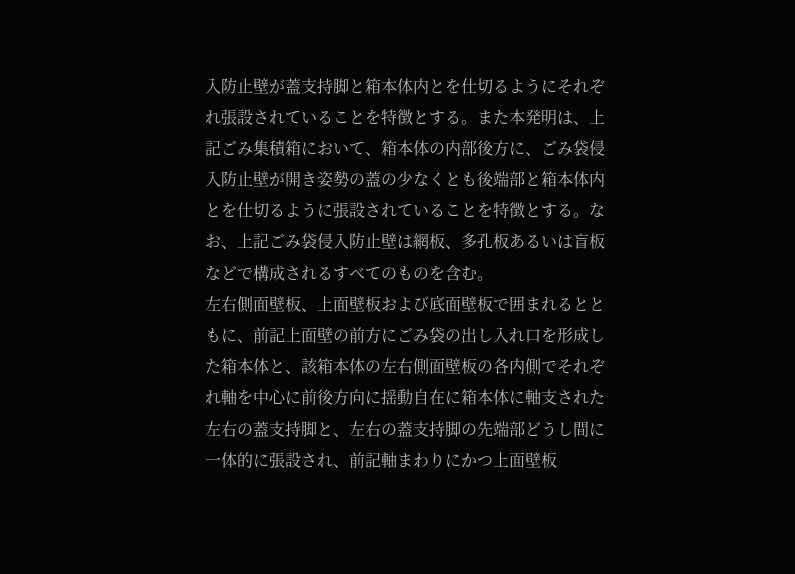入防止壁が蓋支持脚と箱本体内とを仕切るようにそれぞ
れ張設されていることを特徴とする。また本発明は、上
記ごみ集積箱において、箱本体の内部後方に、ごみ袋侵
入防止壁が開き姿勢の蓋の少なくとも後端部と箱本体内
とを仕切るように張設されていることを特徴とする。な
お、上記ごみ袋侵入防止壁は網板、多孔板あるいは盲板
などで構成されるすべてのものを含む。
左右側面壁板、上面壁板および底面壁板で囲まれるとと
もに、前記上面壁の前方にごみ袋の出し入れ口を形成し
た箱本体と、該箱本体の左右側面壁板の各内側でそれぞ
れ軸を中心に前後方向に揺動自在に箱本体に軸支された
左右の蓋支持脚と、左右の蓋支持脚の先端部どうし間に
一体的に張設され、前記軸まわりにかつ上面壁板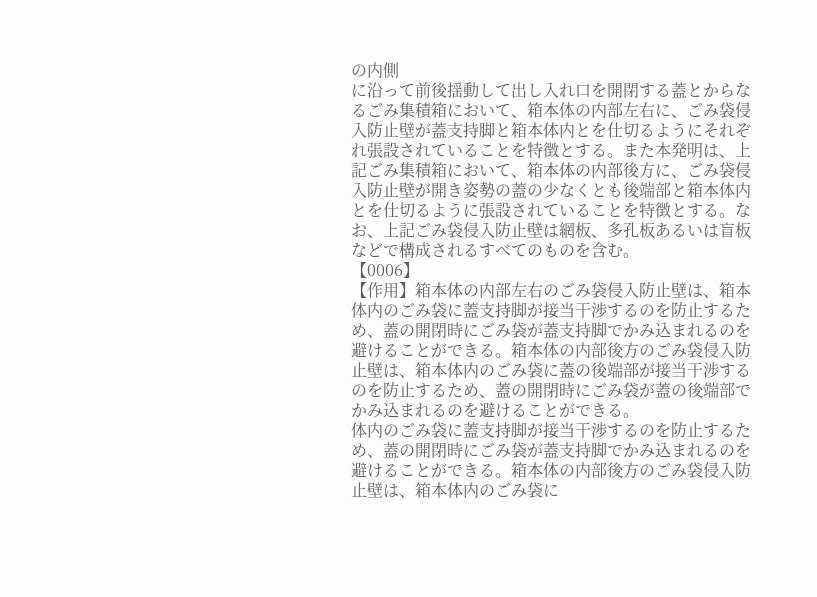の内側
に沿って前後揺動して出し入れ口を開閉する蓋とからな
るごみ集積箱において、箱本体の内部左右に、ごみ袋侵
入防止壁が蓋支持脚と箱本体内とを仕切るようにそれぞ
れ張設されていることを特徴とする。また本発明は、上
記ごみ集積箱において、箱本体の内部後方に、ごみ袋侵
入防止壁が開き姿勢の蓋の少なくとも後端部と箱本体内
とを仕切るように張設されていることを特徴とする。な
お、上記ごみ袋侵入防止壁は網板、多孔板あるいは盲板
などで構成されるすべてのものを含む。
【0006】
【作用】箱本体の内部左右のごみ袋侵入防止壁は、箱本
体内のごみ袋に蓋支持脚が接当干渉するのを防止するた
め、蓋の開閉時にごみ袋が蓋支持脚でかみ込まれるのを
避けることができる。箱本体の内部後方のごみ袋侵入防
止壁は、箱本体内のごみ袋に蓋の後端部が接当干渉する
のを防止するため、蓋の開閉時にごみ袋が蓋の後端部で
かみ込まれるのを避けることができる。
体内のごみ袋に蓋支持脚が接当干渉するのを防止するた
め、蓋の開閉時にごみ袋が蓋支持脚でかみ込まれるのを
避けることができる。箱本体の内部後方のごみ袋侵入防
止壁は、箱本体内のごみ袋に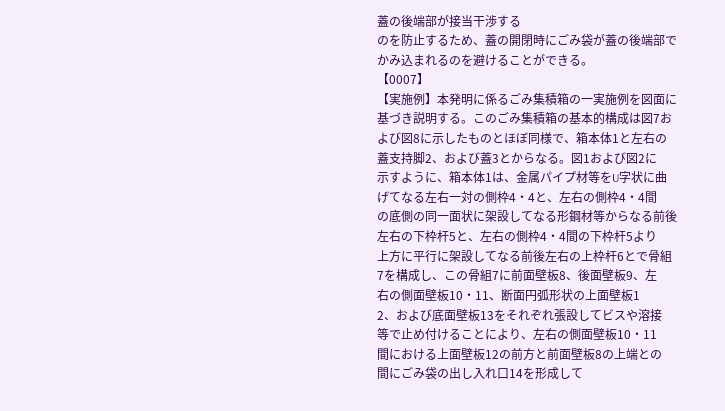蓋の後端部が接当干渉する
のを防止するため、蓋の開閉時にごみ袋が蓋の後端部で
かみ込まれるのを避けることができる。
【0007】
【実施例】本発明に係るごみ集積箱の一実施例を図面に
基づき説明する。このごみ集積箱の基本的構成は図7お
よび図8に示したものとほぼ同様で、箱本体1と左右の
蓋支持脚2、および蓋3とからなる。図1および図2に
示すように、箱本体1は、金属パイプ材等をU字状に曲
げてなる左右一対の側枠4・4と、左右の側枠4・4間
の底側の同一面状に架設してなる形鋼材等からなる前後
左右の下枠杆5と、左右の側枠4・4間の下枠杆5より
上方に平行に架設してなる前後左右の上枠杆6とで骨組
7を構成し、この骨組7に前面壁板8、後面壁板9、左
右の側面壁板10・11、断面円弧形状の上面壁板1
2、および底面壁板13をそれぞれ張設してビスや溶接
等で止め付けることにより、左右の側面壁板10・11
間における上面壁板12の前方と前面壁板8の上端との
間にごみ袋の出し入れ口14を形成して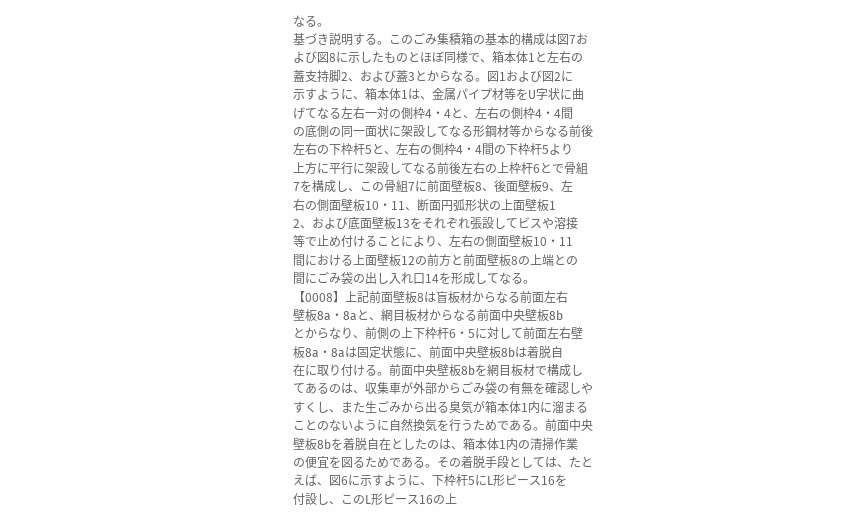なる。
基づき説明する。このごみ集積箱の基本的構成は図7お
よび図8に示したものとほぼ同様で、箱本体1と左右の
蓋支持脚2、および蓋3とからなる。図1および図2に
示すように、箱本体1は、金属パイプ材等をU字状に曲
げてなる左右一対の側枠4・4と、左右の側枠4・4間
の底側の同一面状に架設してなる形鋼材等からなる前後
左右の下枠杆5と、左右の側枠4・4間の下枠杆5より
上方に平行に架設してなる前後左右の上枠杆6とで骨組
7を構成し、この骨組7に前面壁板8、後面壁板9、左
右の側面壁板10・11、断面円弧形状の上面壁板1
2、および底面壁板13をそれぞれ張設してビスや溶接
等で止め付けることにより、左右の側面壁板10・11
間における上面壁板12の前方と前面壁板8の上端との
間にごみ袋の出し入れ口14を形成してなる。
【0008】上記前面壁板8は盲板材からなる前面左右
壁板8a・8aと、網目板材からなる前面中央壁板8b
とからなり、前側の上下枠杆6・5に対して前面左右壁
板8a・8aは固定状態に、前面中央壁板8bは着脱自
在に取り付ける。前面中央壁板8bを網目板材で構成し
てあるのは、収集車が外部からごみ袋の有無を確認しや
すくし、また生ごみから出る臭気が箱本体1内に溜まる
ことのないように自然換気を行うためである。前面中央
壁板8bを着脱自在としたのは、箱本体1内の清掃作業
の便宜を図るためである。その着脱手段としては、たと
えば、図6に示すように、下枠杆5にL形ピース16を
付設し、このL形ピース16の上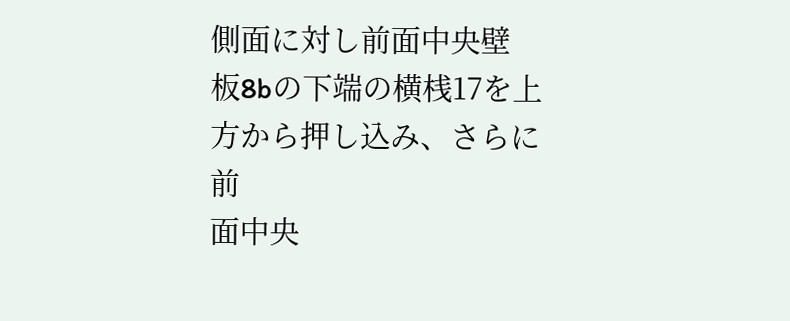側面に対し前面中央壁
板8bの下端の横桟17を上方から押し込み、さらに前
面中央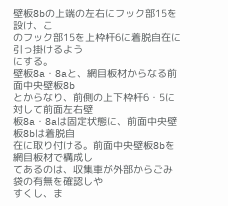壁板8bの上端の左右にフック部15を設け、こ
のフック部15を上枠杆6に着脱自在に引っ掛けるよう
にする。
壁板8a・8aと、網目板材からなる前面中央壁板8b
とからなり、前側の上下枠杆6・5に対して前面左右壁
板8a・8aは固定状態に、前面中央壁板8bは着脱自
在に取り付ける。前面中央壁板8bを網目板材で構成し
てあるのは、収集車が外部からごみ袋の有無を確認しや
すくし、ま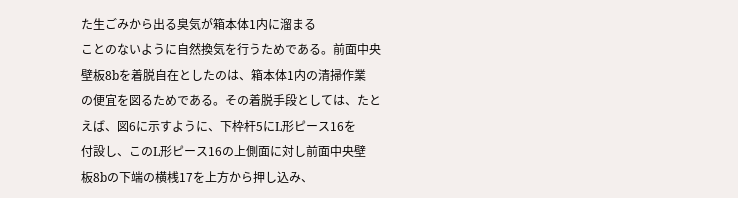た生ごみから出る臭気が箱本体1内に溜まる
ことのないように自然換気を行うためである。前面中央
壁板8bを着脱自在としたのは、箱本体1内の清掃作業
の便宜を図るためである。その着脱手段としては、たと
えば、図6に示すように、下枠杆5にL形ピース16を
付設し、このL形ピース16の上側面に対し前面中央壁
板8bの下端の横桟17を上方から押し込み、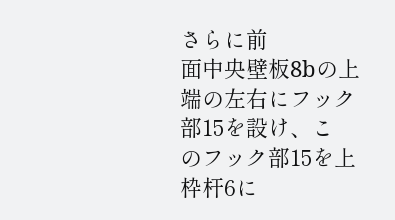さらに前
面中央壁板8bの上端の左右にフック部15を設け、こ
のフック部15を上枠杆6に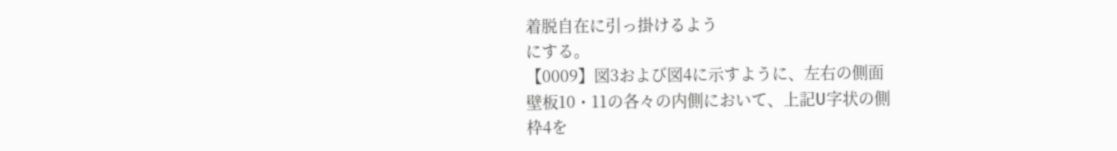着脱自在に引っ掛けるよう
にする。
【0009】図3および図4に示すように、左右の側面
壁板10・11の各々の内側において、上記U字状の側
枠4を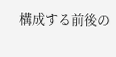構成する前後の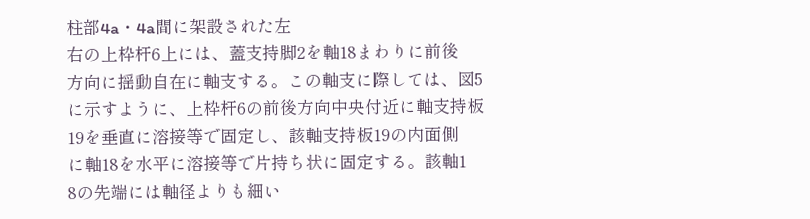柱部4a・4a間に架設された左
右の上枠杆6上には、蓋支持脚2を軸18まわりに前後
方向に揺動自在に軸支する。この軸支に際しては、図5
に示すように、上枠杆6の前後方向中央付近に軸支持板
19を垂直に溶接等で固定し、該軸支持板19の内面側
に軸18を水平に溶接等で片持ち状に固定する。該軸1
8の先端には軸径よりも細い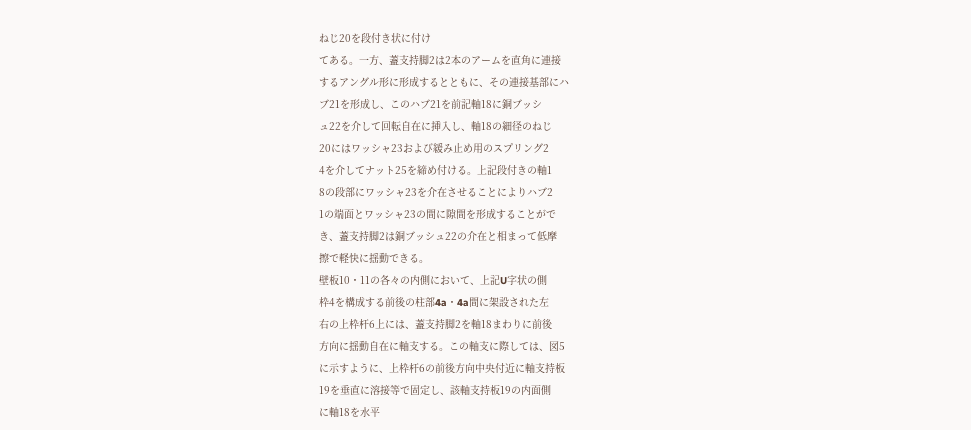ねじ20を段付き状に付け
てある。一方、蓋支持脚2は2本のアームを直角に連接
するアングル形に形成するとともに、その連接基部にハ
ブ21を形成し、このハブ21を前記軸18に銅ブッシ
ュ22を介して回転自在に挿入し、軸18の細径のねじ
20にはワッシャ23および緩み止め用のスプリング2
4を介してナット25を締め付ける。上記段付きの軸1
8の段部にワッシャ23を介在させることによりハブ2
1の端面とワッシャ23の間に隙間を形成することがで
き、蓋支持脚2は銅ブッシュ22の介在と相まって低摩
擦で軽快に揺動できる。
壁板10・11の各々の内側において、上記U字状の側
枠4を構成する前後の柱部4a・4a間に架設された左
右の上枠杆6上には、蓋支持脚2を軸18まわりに前後
方向に揺動自在に軸支する。この軸支に際しては、図5
に示すように、上枠杆6の前後方向中央付近に軸支持板
19を垂直に溶接等で固定し、該軸支持板19の内面側
に軸18を水平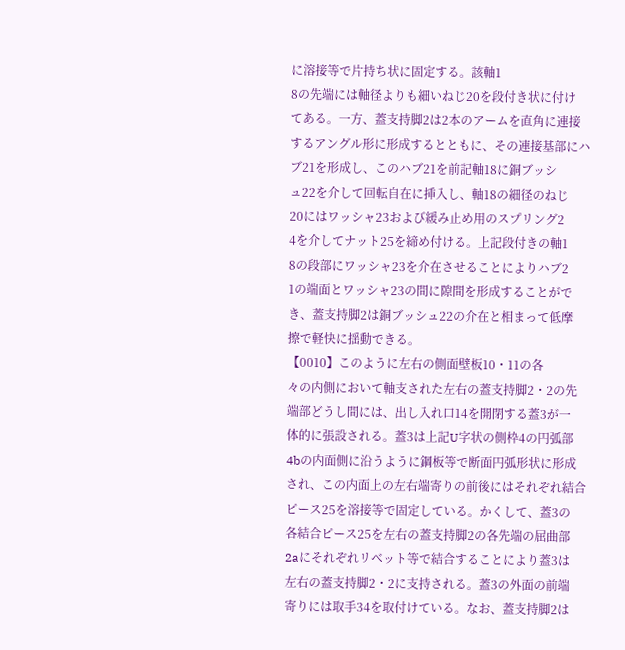に溶接等で片持ち状に固定する。該軸1
8の先端には軸径よりも細いねじ20を段付き状に付け
てある。一方、蓋支持脚2は2本のアームを直角に連接
するアングル形に形成するとともに、その連接基部にハ
ブ21を形成し、このハブ21を前記軸18に銅ブッシ
ュ22を介して回転自在に挿入し、軸18の細径のねじ
20にはワッシャ23および緩み止め用のスプリング2
4を介してナット25を締め付ける。上記段付きの軸1
8の段部にワッシャ23を介在させることによりハブ2
1の端面とワッシャ23の間に隙間を形成することがで
き、蓋支持脚2は銅ブッシュ22の介在と相まって低摩
擦で軽快に揺動できる。
【0010】このように左右の側面壁板10・11の各
々の内側において軸支された左右の蓋支持脚2・2の先
端部どうし間には、出し入れ口14を開閉する蓋3が一
体的に張設される。蓋3は上記U字状の側枠4の円弧部
4bの内面側に沿うように鋼板等で断面円弧形状に形成
され、この内面上の左右端寄りの前後にはそれぞれ結合
ピース25を溶接等で固定している。かくして、蓋3の
各結合ピース25を左右の蓋支持脚2の各先端の屈曲部
2aにそれぞれリベット等で結合することにより蓋3は
左右の蓋支持脚2・2に支持される。蓋3の外面の前端
寄りには取手34を取付けている。なお、蓋支持脚2は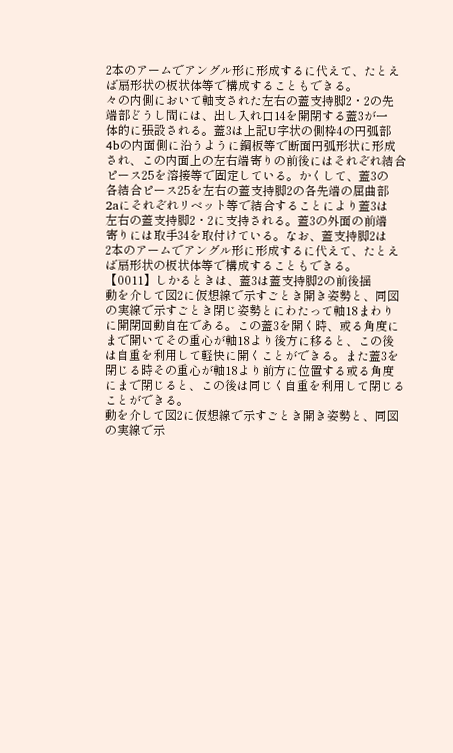2本のアームでアングル形に形成するに代えて、たとえ
ば扇形状の板状体等で構成することもできる。
々の内側において軸支された左右の蓋支持脚2・2の先
端部どうし間には、出し入れ口14を開閉する蓋3が一
体的に張設される。蓋3は上記U字状の側枠4の円弧部
4bの内面側に沿うように鋼板等で断面円弧形状に形成
され、この内面上の左右端寄りの前後にはそれぞれ結合
ピース25を溶接等で固定している。かくして、蓋3の
各結合ピース25を左右の蓋支持脚2の各先端の屈曲部
2aにそれぞれリベット等で結合することにより蓋3は
左右の蓋支持脚2・2に支持される。蓋3の外面の前端
寄りには取手34を取付けている。なお、蓋支持脚2は
2本のアームでアングル形に形成するに代えて、たとえ
ば扇形状の板状体等で構成することもできる。
【0011】しかるときは、蓋3は蓋支持脚2の前後揺
動を介して図2に仮想線で示すごとき開き姿勢と、同図
の実線で示すごとき閉じ姿勢とにわたって軸18まわり
に開閉回動自在である。この蓋3を開く時、或る角度に
まで開いてその重心が軸18より後方に移ると、この後
は自重を利用して軽快に開くことができる。また蓋3を
閉じる時その重心が軸18より前方に位置する或る角度
にまで閉じると、この後は同じく自重を利用して閉じる
ことができる。
動を介して図2に仮想線で示すごとき開き姿勢と、同図
の実線で示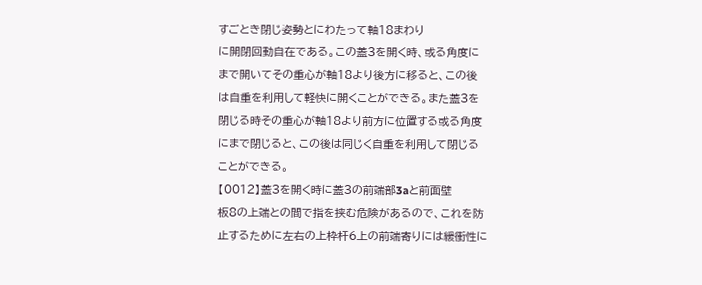すごとき閉じ姿勢とにわたって軸18まわり
に開閉回動自在である。この蓋3を開く時、或る角度に
まで開いてその重心が軸18より後方に移ると、この後
は自重を利用して軽快に開くことができる。また蓋3を
閉じる時その重心が軸18より前方に位置する或る角度
にまで閉じると、この後は同じく自重を利用して閉じる
ことができる。
【0012】蓋3を開く時に蓋3の前端部3aと前面壁
板8の上端との間で指を挟む危険があるので、これを防
止するために左右の上枠杆6上の前端寄りには緩衝性に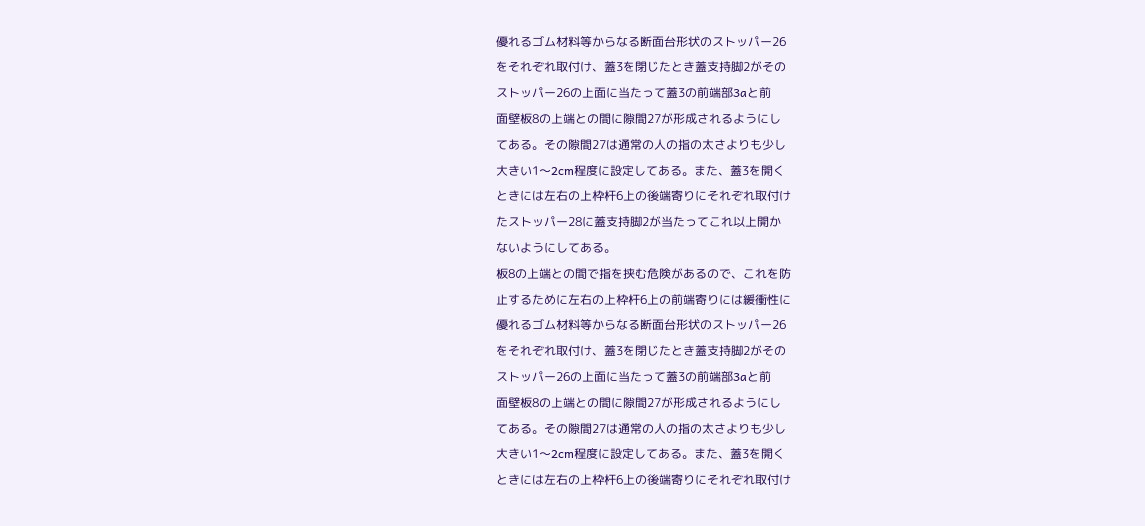優れるゴム材料等からなる断面台形状のストッパー26
をそれぞれ取付け、蓋3を閉じたとき蓋支持脚2がその
ストッパー26の上面に当たって蓋3の前端部3aと前
面壁板8の上端との間に隙間27が形成されるようにし
てある。その隙間27は通常の人の指の太さよりも少し
大きい1〜2cm程度に設定してある。また、蓋3を開く
ときには左右の上枠杆6上の後端寄りにそれぞれ取付け
たストッパー28に蓋支持脚2が当たってこれ以上開か
ないようにしてある。
板8の上端との間で指を挟む危険があるので、これを防
止するために左右の上枠杆6上の前端寄りには緩衝性に
優れるゴム材料等からなる断面台形状のストッパー26
をそれぞれ取付け、蓋3を閉じたとき蓋支持脚2がその
ストッパー26の上面に当たって蓋3の前端部3aと前
面壁板8の上端との間に隙間27が形成されるようにし
てある。その隙間27は通常の人の指の太さよりも少し
大きい1〜2cm程度に設定してある。また、蓋3を開く
ときには左右の上枠杆6上の後端寄りにそれぞれ取付け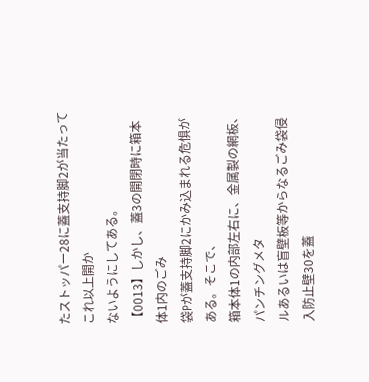たストッパー28に蓋支持脚2が当たってこれ以上開か
ないようにしてある。
【0013】しかし、蓋3の開閉時に箱本体1内のごみ
袋Pが蓋支持脚2にかみ込まれる危惧がある。そこで、
箱本体1の内部左右に、金属製の網板、パンチングメタ
ルあるいは盲壁板等からなるごみ袋侵入防止壁30を蓋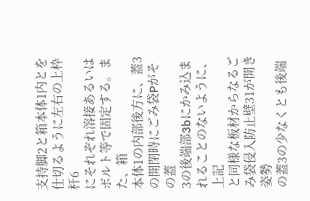支持脚2と箱本体1内とを仕切るように左右の上枠杆6
にそれぞれ溶接あるいはボルト等で固定する。また、箱
本体1の内部後方に、蓋3の開閉時にごみ袋Pがその蓋
3の後端部3bにかみ込まれることのないように、上記
と同様な板材からなるごみ袋侵入防止壁31が開き姿勢
の蓋3の少なくとも後端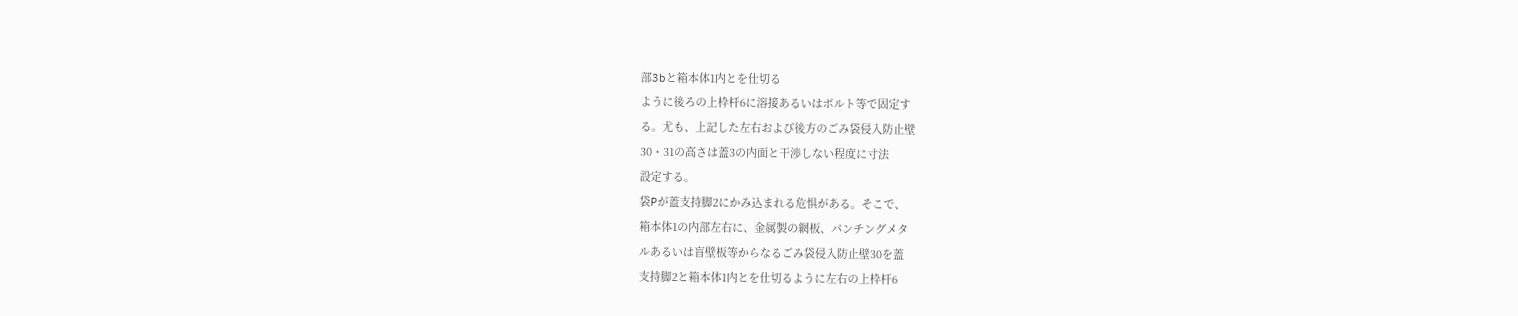部3bと箱本体1内とを仕切る
ように後ろの上枠杆6に溶接あるいはボルト等で固定す
る。尤も、上記した左右および後方のごみ袋侵入防止壁
30・31の高さは蓋3の内面と干渉しない程度に寸法
設定する。
袋Pが蓋支持脚2にかみ込まれる危惧がある。そこで、
箱本体1の内部左右に、金属製の網板、パンチングメタ
ルあるいは盲壁板等からなるごみ袋侵入防止壁30を蓋
支持脚2と箱本体1内とを仕切るように左右の上枠杆6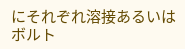にそれぞれ溶接あるいはボルト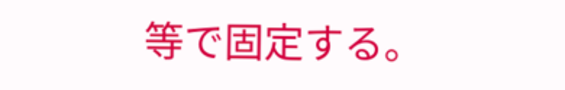等で固定する。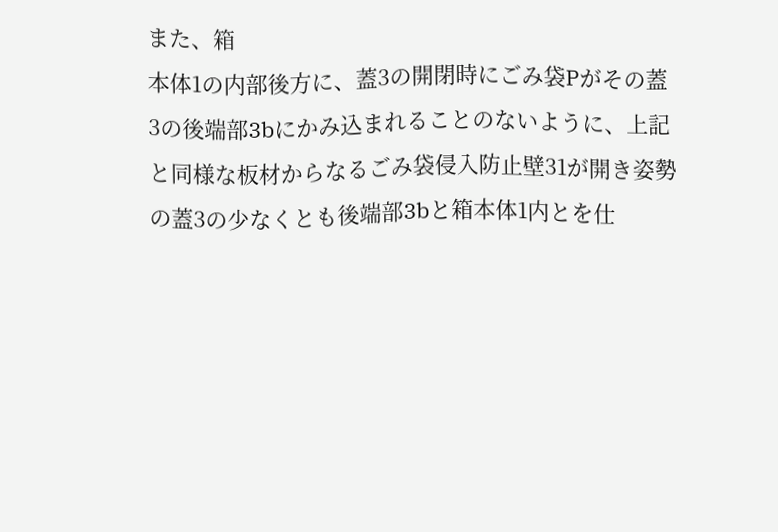また、箱
本体1の内部後方に、蓋3の開閉時にごみ袋Pがその蓋
3の後端部3bにかみ込まれることのないように、上記
と同様な板材からなるごみ袋侵入防止壁31が開き姿勢
の蓋3の少なくとも後端部3bと箱本体1内とを仕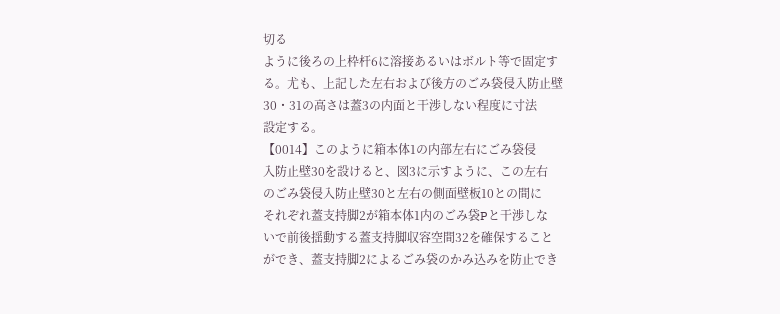切る
ように後ろの上枠杆6に溶接あるいはボルト等で固定す
る。尤も、上記した左右および後方のごみ袋侵入防止壁
30・31の高さは蓋3の内面と干渉しない程度に寸法
設定する。
【0014】このように箱本体1の内部左右にごみ袋侵
入防止壁30を設けると、図3に示すように、この左右
のごみ袋侵入防止壁30と左右の側面壁板10との間に
それぞれ蓋支持脚2が箱本体1内のごみ袋Pと干渉しな
いで前後揺動する蓋支持脚収容空間32を確保すること
ができ、蓋支持脚2によるごみ袋のかみ込みを防止でき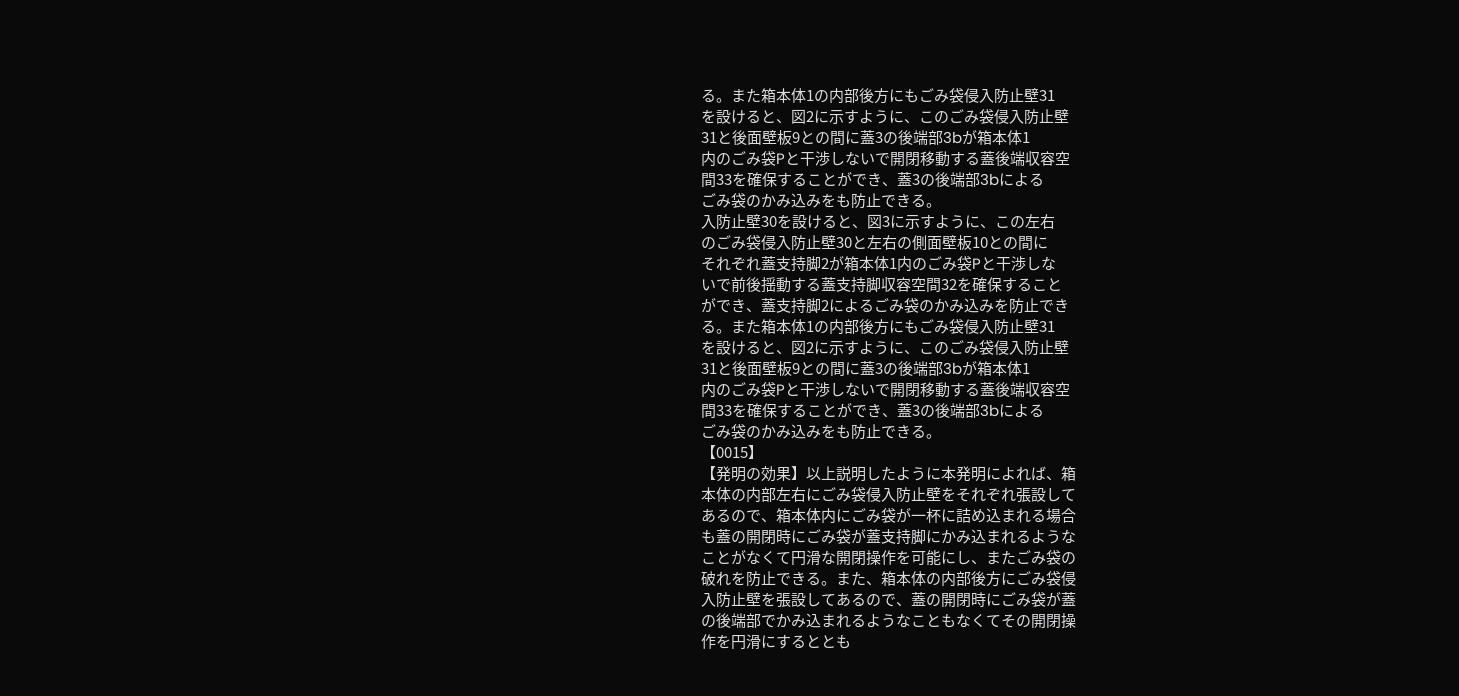る。また箱本体1の内部後方にもごみ袋侵入防止壁31
を設けると、図2に示すように、このごみ袋侵入防止壁
31と後面壁板9との間に蓋3の後端部3bが箱本体1
内のごみ袋Pと干渉しないで開閉移動する蓋後端収容空
間33を確保することができ、蓋3の後端部3bによる
ごみ袋のかみ込みをも防止できる。
入防止壁30を設けると、図3に示すように、この左右
のごみ袋侵入防止壁30と左右の側面壁板10との間に
それぞれ蓋支持脚2が箱本体1内のごみ袋Pと干渉しな
いで前後揺動する蓋支持脚収容空間32を確保すること
ができ、蓋支持脚2によるごみ袋のかみ込みを防止でき
る。また箱本体1の内部後方にもごみ袋侵入防止壁31
を設けると、図2に示すように、このごみ袋侵入防止壁
31と後面壁板9との間に蓋3の後端部3bが箱本体1
内のごみ袋Pと干渉しないで開閉移動する蓋後端収容空
間33を確保することができ、蓋3の後端部3bによる
ごみ袋のかみ込みをも防止できる。
【0015】
【発明の効果】以上説明したように本発明によれば、箱
本体の内部左右にごみ袋侵入防止壁をそれぞれ張設して
あるので、箱本体内にごみ袋が一杯に詰め込まれる場合
も蓋の開閉時にごみ袋が蓋支持脚にかみ込まれるような
ことがなくて円滑な開閉操作を可能にし、またごみ袋の
破れを防止できる。また、箱本体の内部後方にごみ袋侵
入防止壁を張設してあるので、蓋の開閉時にごみ袋が蓋
の後端部でかみ込まれるようなこともなくてその開閉操
作を円滑にするととも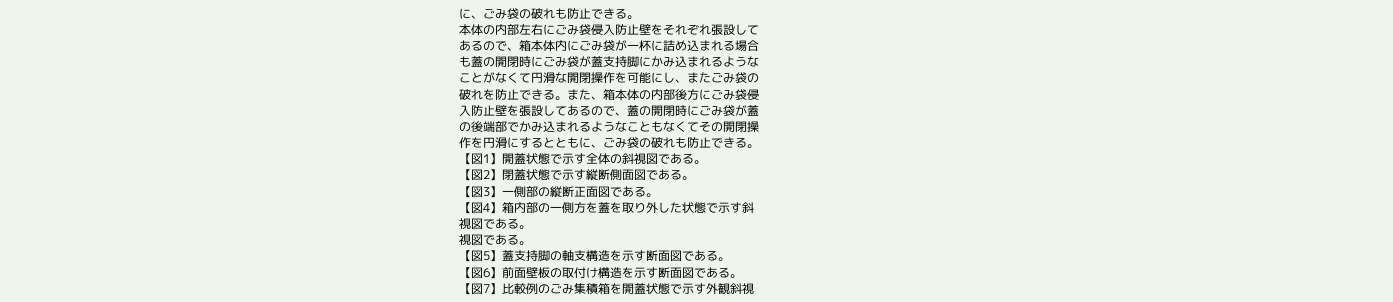に、ごみ袋の破れも防止できる。
本体の内部左右にごみ袋侵入防止壁をそれぞれ張設して
あるので、箱本体内にごみ袋が一杯に詰め込まれる場合
も蓋の開閉時にごみ袋が蓋支持脚にかみ込まれるような
ことがなくて円滑な開閉操作を可能にし、またごみ袋の
破れを防止できる。また、箱本体の内部後方にごみ袋侵
入防止壁を張設してあるので、蓋の開閉時にごみ袋が蓋
の後端部でかみ込まれるようなこともなくてその開閉操
作を円滑にするとともに、ごみ袋の破れも防止できる。
【図1】開蓋状態で示す全体の斜視図である。
【図2】閉蓋状態で示す縦断側面図である。
【図3】一側部の縦断正面図である。
【図4】箱内部の一側方を蓋を取り外した状態で示す斜
視図である。
視図である。
【図5】蓋支持脚の軸支構造を示す断面図である。
【図6】前面壁板の取付け構造を示す断面図である。
【図7】比較例のごみ集積箱を開蓋状態で示す外観斜視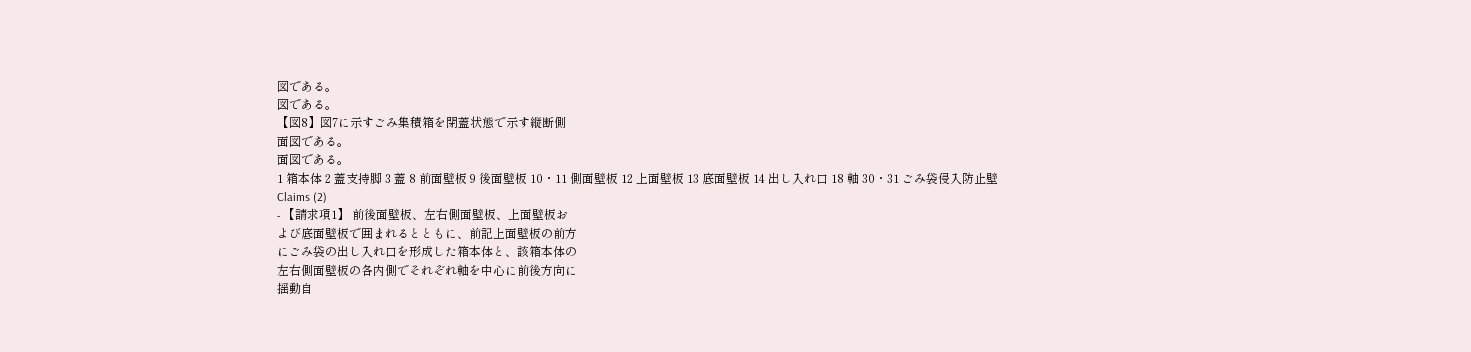図である。
図である。
【図8】図7に示すごみ集積箱を閉蓋状態で示す縦断側
面図である。
面図である。
1 箱本体 2 蓋支持脚 3 蓋 8 前面壁板 9 後面壁板 10・11 側面壁板 12 上面壁板 13 底面壁板 14 出し入れ口 18 軸 30・31 ごみ袋侵入防止壁
Claims (2)
- 【請求項1】 前後面壁板、左右側面壁板、上面壁板お
よび底面壁板で囲まれるとともに、前記上面壁板の前方
にごみ袋の出し入れ口を形成した箱本体と、該箱本体の
左右側面壁板の各内側でそれぞれ軸を中心に前後方向に
揺動自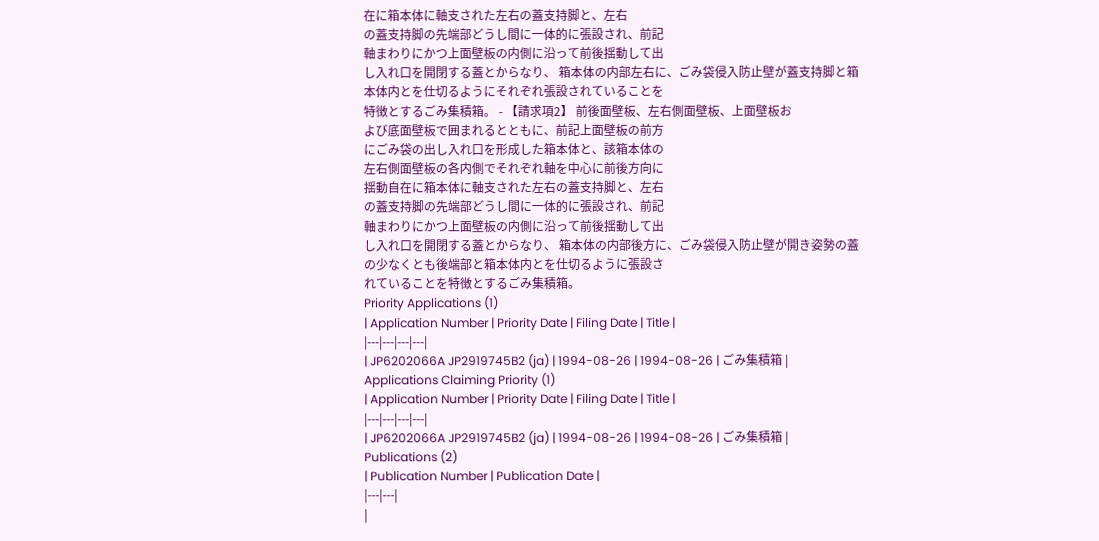在に箱本体に軸支された左右の蓋支持脚と、左右
の蓋支持脚の先端部どうし間に一体的に張設され、前記
軸まわりにかつ上面壁板の内側に沿って前後揺動して出
し入れ口を開閉する蓋とからなり、 箱本体の内部左右に、ごみ袋侵入防止壁が蓋支持脚と箱
本体内とを仕切るようにそれぞれ張設されていることを
特徴とするごみ集積箱。 - 【請求項2】 前後面壁板、左右側面壁板、上面壁板お
よび底面壁板で囲まれるとともに、前記上面壁板の前方
にごみ袋の出し入れ口を形成した箱本体と、該箱本体の
左右側面壁板の各内側でそれぞれ軸を中心に前後方向に
揺動自在に箱本体に軸支された左右の蓋支持脚と、左右
の蓋支持脚の先端部どうし間に一体的に張設され、前記
軸まわりにかつ上面壁板の内側に沿って前後揺動して出
し入れ口を開閉する蓋とからなり、 箱本体の内部後方に、ごみ袋侵入防止壁が開き姿勢の蓋
の少なくとも後端部と箱本体内とを仕切るように張設さ
れていることを特徴とするごみ集積箱。
Priority Applications (1)
| Application Number | Priority Date | Filing Date | Title |
|---|---|---|---|
| JP6202066A JP2919745B2 (ja) | 1994-08-26 | 1994-08-26 | ごみ集積箱 |
Applications Claiming Priority (1)
| Application Number | Priority Date | Filing Date | Title |
|---|---|---|---|
| JP6202066A JP2919745B2 (ja) | 1994-08-26 | 1994-08-26 | ごみ集積箱 |
Publications (2)
| Publication Number | Publication Date |
|---|---|
|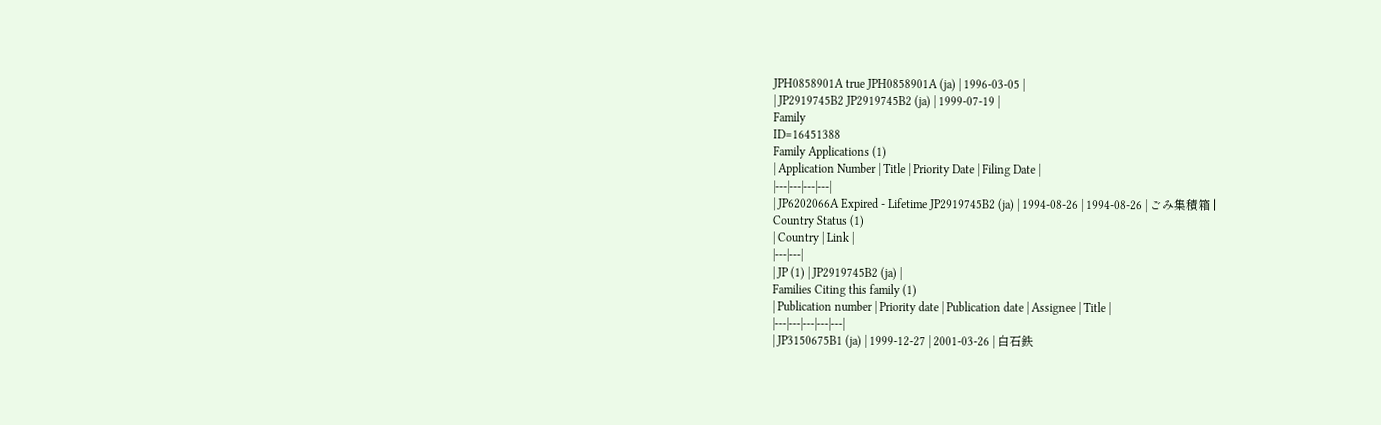JPH0858901A true JPH0858901A (ja) | 1996-03-05 |
| JP2919745B2 JP2919745B2 (ja) | 1999-07-19 |
Family
ID=16451388
Family Applications (1)
| Application Number | Title | Priority Date | Filing Date |
|---|---|---|---|
| JP6202066A Expired - Lifetime JP2919745B2 (ja) | 1994-08-26 | 1994-08-26 | ごみ集積箱 |
Country Status (1)
| Country | Link |
|---|---|
| JP (1) | JP2919745B2 (ja) |
Families Citing this family (1)
| Publication number | Priority date | Publication date | Assignee | Title |
|---|---|---|---|---|
| JP3150675B1 (ja) | 1999-12-27 | 2001-03-26 | 白石鉄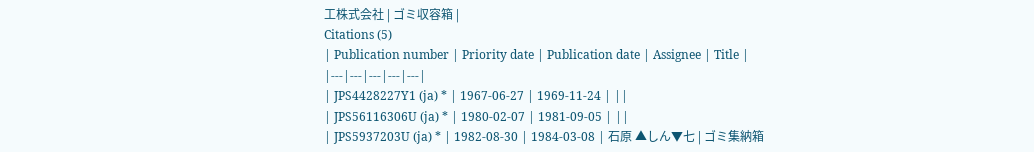工株式会社 | ゴミ収容箱 |
Citations (5)
| Publication number | Priority date | Publication date | Assignee | Title |
|---|---|---|---|---|
| JPS4428227Y1 (ja) * | 1967-06-27 | 1969-11-24 | ||
| JPS56116306U (ja) * | 1980-02-07 | 1981-09-05 | ||
| JPS5937203U (ja) * | 1982-08-30 | 1984-03-08 | 石原 ▲しん▼七 | ゴミ集納箱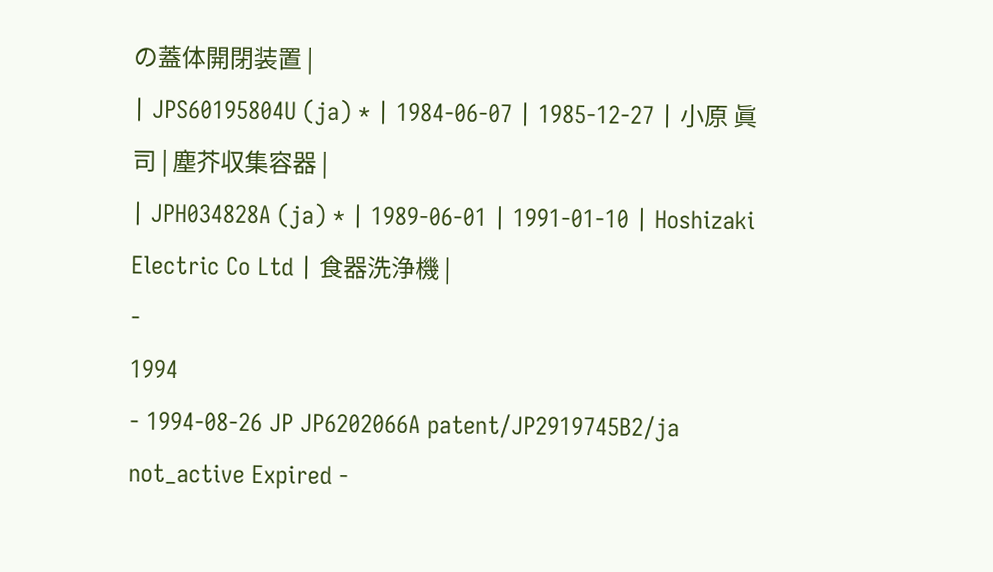の蓋体開閉装置 |
| JPS60195804U (ja) * | 1984-06-07 | 1985-12-27 | 小原 眞司 | 塵芥収集容器 |
| JPH034828A (ja) * | 1989-06-01 | 1991-01-10 | Hoshizaki Electric Co Ltd | 食器洗浄機 |
-
1994
- 1994-08-26 JP JP6202066A patent/JP2919745B2/ja not_active Expired -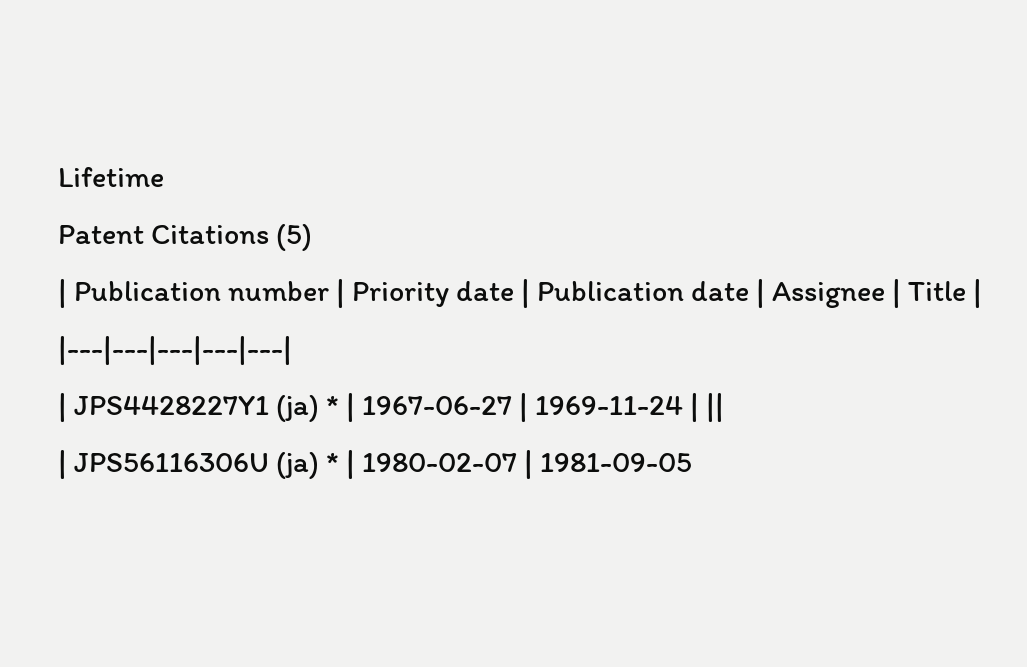Lifetime
Patent Citations (5)
| Publication number | Priority date | Publication date | Assignee | Title |
|---|---|---|---|---|
| JPS4428227Y1 (ja) * | 1967-06-27 | 1969-11-24 | ||
| JPS56116306U (ja) * | 1980-02-07 | 1981-09-05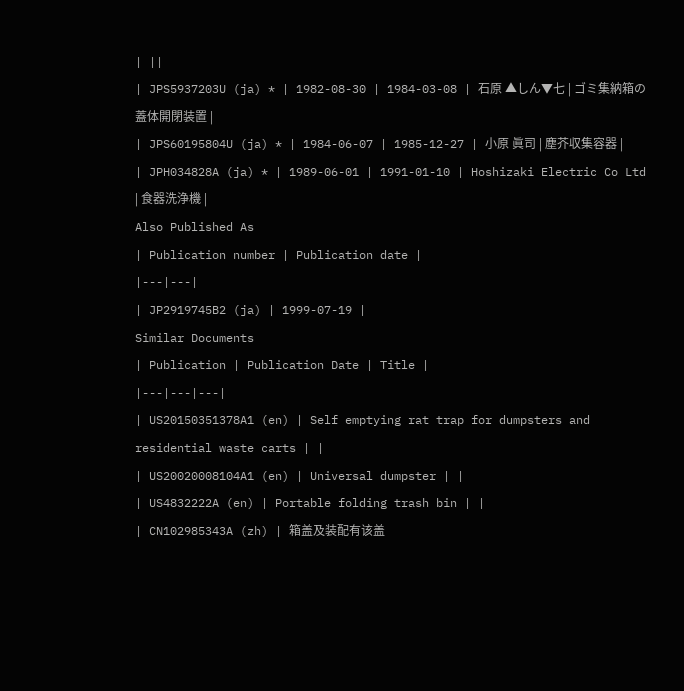| ||
| JPS5937203U (ja) * | 1982-08-30 | 1984-03-08 | 石原 ▲しん▼七 | ゴミ集納箱の蓋体開閉装置 |
| JPS60195804U (ja) * | 1984-06-07 | 1985-12-27 | 小原 眞司 | 塵芥収集容器 |
| JPH034828A (ja) * | 1989-06-01 | 1991-01-10 | Hoshizaki Electric Co Ltd | 食器洗浄機 |
Also Published As
| Publication number | Publication date |
|---|---|
| JP2919745B2 (ja) | 1999-07-19 |
Similar Documents
| Publication | Publication Date | Title |
|---|---|---|
| US20150351378A1 (en) | Self emptying rat trap for dumpsters and residential waste carts | |
| US20020008104A1 (en) | Universal dumpster | |
| US4832222A (en) | Portable folding trash bin | |
| CN102985343A (zh) | 箱盖及装配有该盖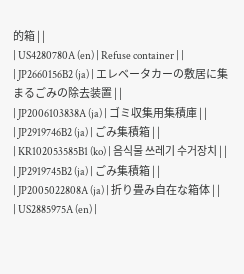的箱 | |
| US4280780A (en) | Refuse container | |
| JP2660156B2 (ja) | エレベータカーの敷居に集まるごみの除去装置 | |
| JP2006103838A (ja) | ゴミ収集用集積庫 | |
| JP2919746B2 (ja) | ごみ集積箱 | |
| KR102053585B1 (ko) | 음식물 쓰레기 수거장치 | |
| JP2919745B2 (ja) | ごみ集積箱 | |
| JP2005022808A (ja) | 折り畳み自在な箱体 | |
| US2885975A (en) |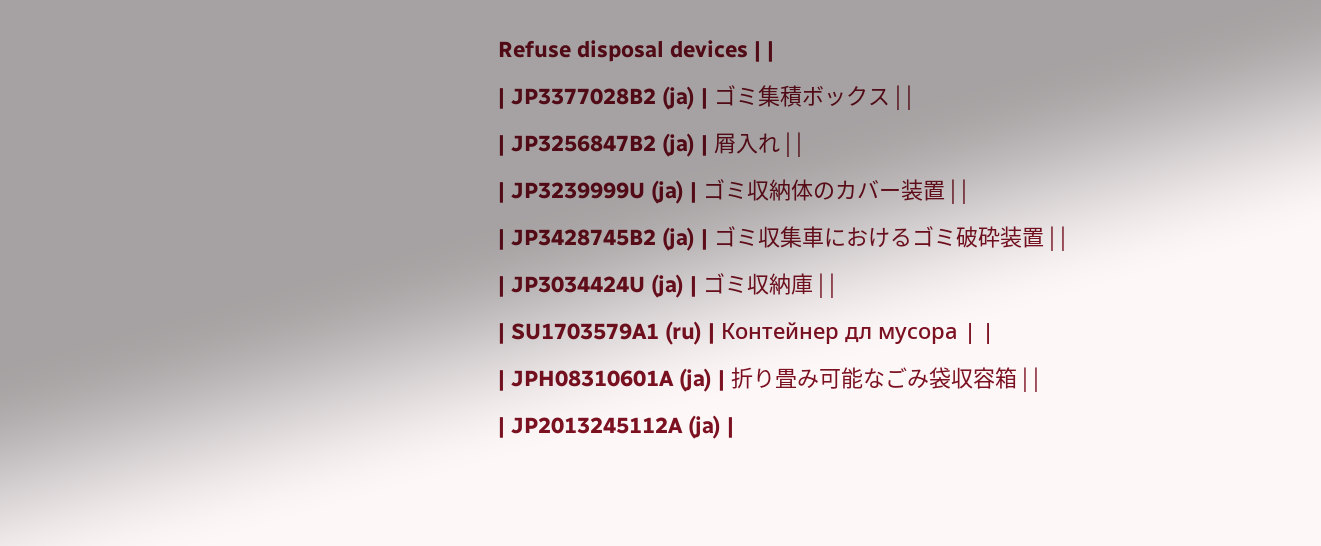Refuse disposal devices | |
| JP3377028B2 (ja) | ゴミ集積ボックス | |
| JP3256847B2 (ja) | 屑入れ | |
| JP3239999U (ja) | ゴミ収納体のカバー装置 | |
| JP3428745B2 (ja) | ゴミ収集車におけるゴミ破砕装置 | |
| JP3034424U (ja) | ゴミ収納庫 | |
| SU1703579A1 (ru) | Контейнер дл мусора | |
| JPH08310601A (ja) | 折り畳み可能なごみ袋収容箱 | |
| JP2013245112A (ja) |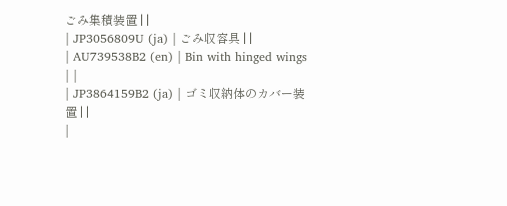ごみ集積装置 | |
| JP3056809U (ja) | ごみ収容具 | |
| AU739538B2 (en) | Bin with hinged wings | |
| JP3864159B2 (ja) | ゴミ収納体のカバー装置 | |
|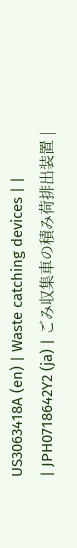US3063418A (en) | Waste catching devices | |
| JPH0718642Y2 (ja) | ごみ収集車の積み荷排出装置 |